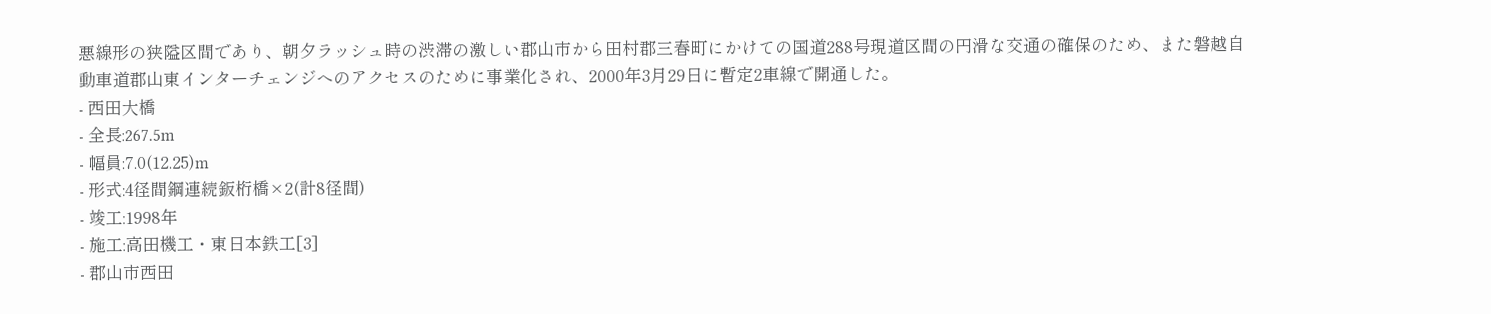悪線形の狭隘区間であり、朝夕ラッシュ時の渋滞の激しい郡山市から田村郡三春町にかけての国道288号現道区間の円滑な交通の確保のため、また磐越自動車道郡山東インターチェンジへのアクセスのために事業化され、2000年3月29日に暫定2車線で開通した。
- 西田大橋
- 全長:267.5m
- 幅員:7.0(12.25)m
- 形式:4径間鋼連続鈑桁橋×2(計8径間)
- 竣工:1998年
- 施工:高田機工・東日本鉄工[3]
- 郡山市西田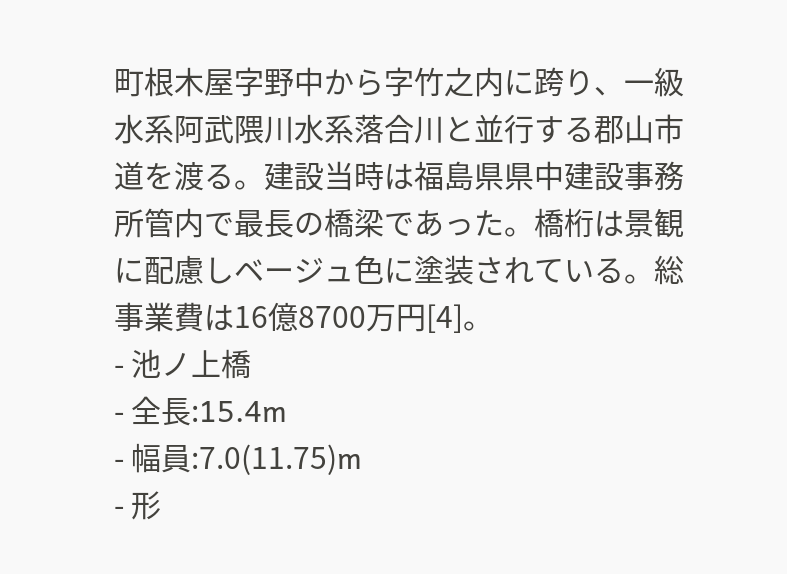町根木屋字野中から字竹之内に跨り、一級水系阿武隈川水系落合川と並行する郡山市道を渡る。建設当時は福島県県中建設事務所管内で最長の橋梁であった。橋桁は景観に配慮しベージュ色に塗装されている。総事業費は16億8700万円[4]。
- 池ノ上橋
- 全長:15.4m
- 幅員:7.0(11.75)m
- 形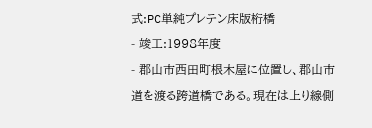式:PC単純プレテン床版桁橋
- 竣工:1998年度
- 郡山市西田町根木屋に位置し、郡山市道を渡る跨道橋である。現在は上り線側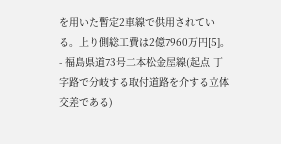を用いた暫定2車線で供用されている。上り側総工費は2億7960万円[5]。
- 福島県道73号二本松金屋線(起点 丁字路で分岐する取付道路を介する立体交差である)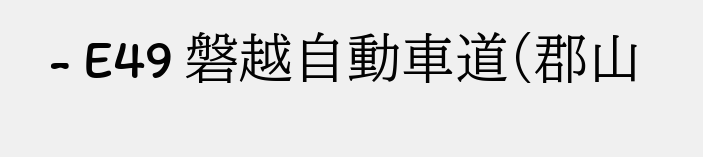- E49 磐越自動車道(郡山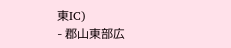東IC)
- 郡山東部広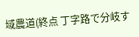域農道(終点 丁字路で分岐す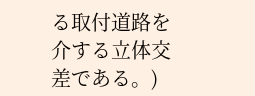る取付道路を介する立体交差である。)